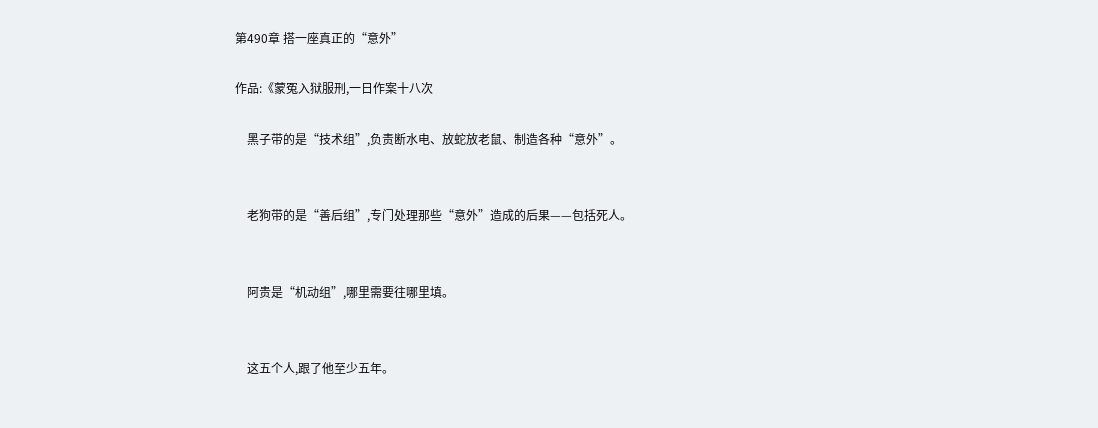第490章 搭一座真正的“意外”

作品:《蒙冤入狱服刑,一日作案十八次

    黑子带的是“技术组”,负责断水电、放蛇放老鼠、制造各种“意外”。


    老狗带的是“善后组”,专门处理那些“意外”造成的后果——包括死人。


    阿贵是“机动组”,哪里需要往哪里填。


    这五个人,跟了他至少五年。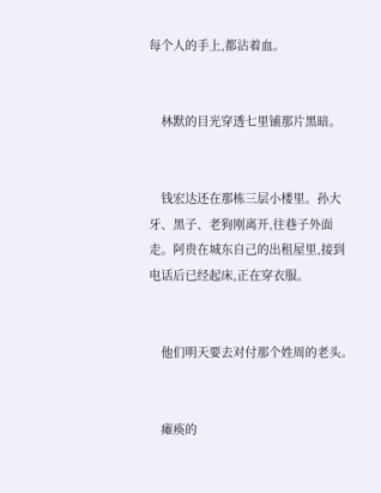每个人的手上,都沾着血。


    林默的目光穿透七里铺那片黑暗。


    钱宏达还在那栋三层小楼里。孙大牙、黑子、老狗刚离开,往巷子外面走。阿贵在城东自己的出租屋里,接到电话后已经起床,正在穿衣服。


    他们明天要去对付那个姓周的老头。


    瘫痪的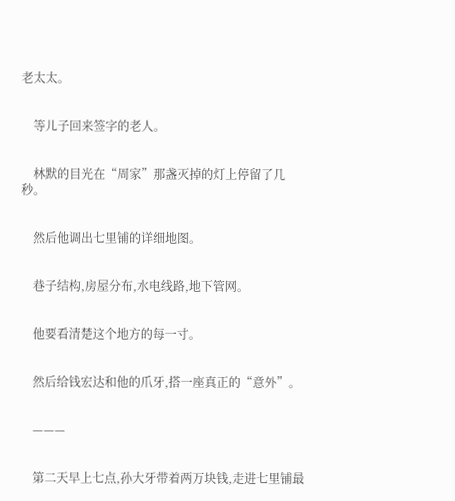老太太。


    等儿子回来签字的老人。


    林默的目光在“周家”那盏灭掉的灯上停留了几秒。


    然后他调出七里铺的详细地图。


    巷子结构,房屋分布,水电线路,地下管网。


    他要看清楚这个地方的每一寸。


    然后给钱宏达和他的爪牙,搭一座真正的“意外”。


    ———


    第二天早上七点,孙大牙带着两万块钱,走进七里铺最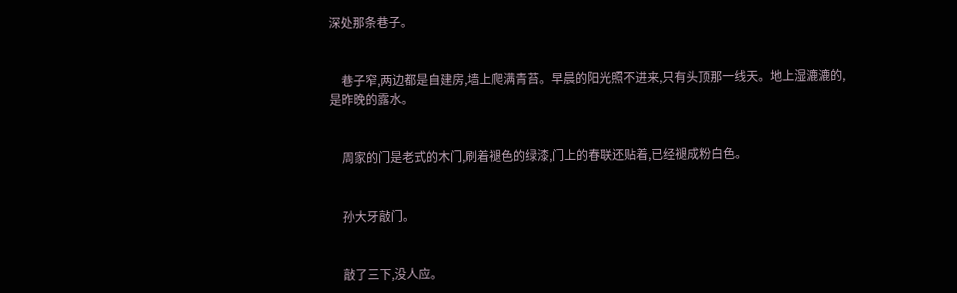深处那条巷子。


    巷子窄,两边都是自建房,墙上爬满青苔。早晨的阳光照不进来,只有头顶那一线天。地上湿漉漉的,是昨晚的露水。


    周家的门是老式的木门,刷着褪色的绿漆,门上的春联还贴着,已经褪成粉白色。


    孙大牙敲门。


    敲了三下,没人应。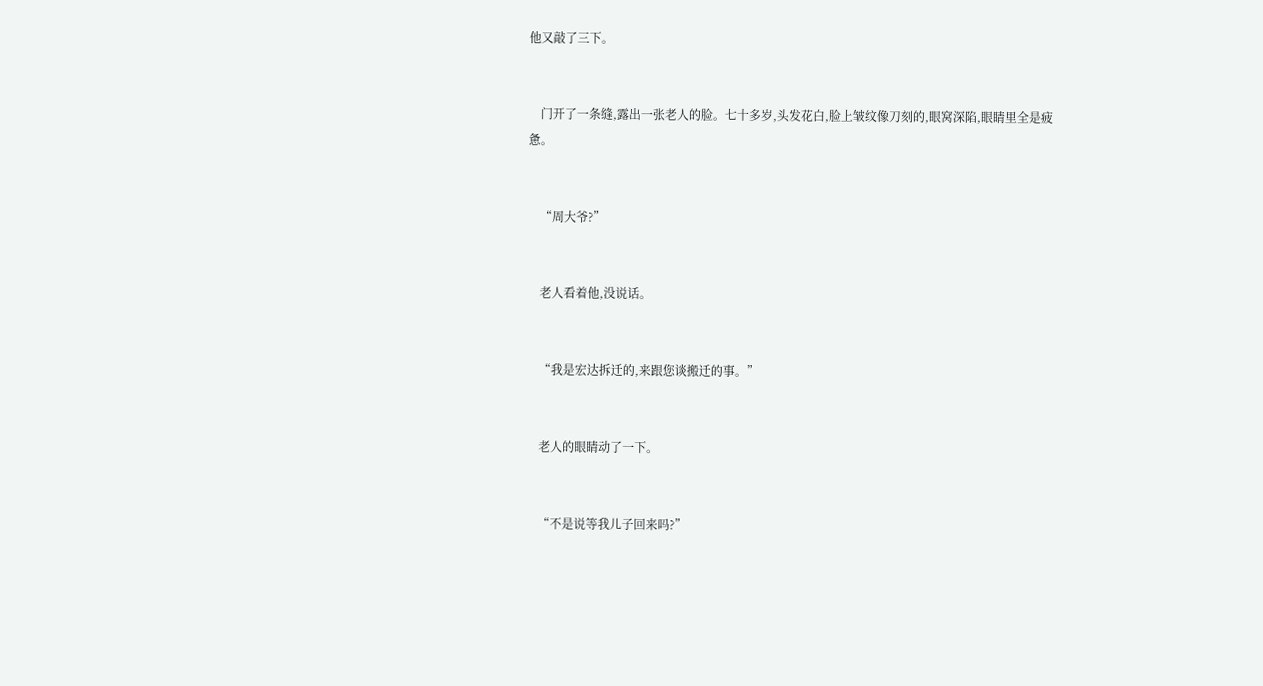他又敲了三下。


    门开了一条缝,露出一张老人的脸。七十多岁,头发花白,脸上皱纹像刀刻的,眼窝深陷,眼睛里全是疲惫。


    “周大爷?”


    老人看着他,没说话。


    “我是宏达拆迁的,来跟您谈搬迁的事。”


    老人的眼睛动了一下。


    “不是说等我儿子回来吗?”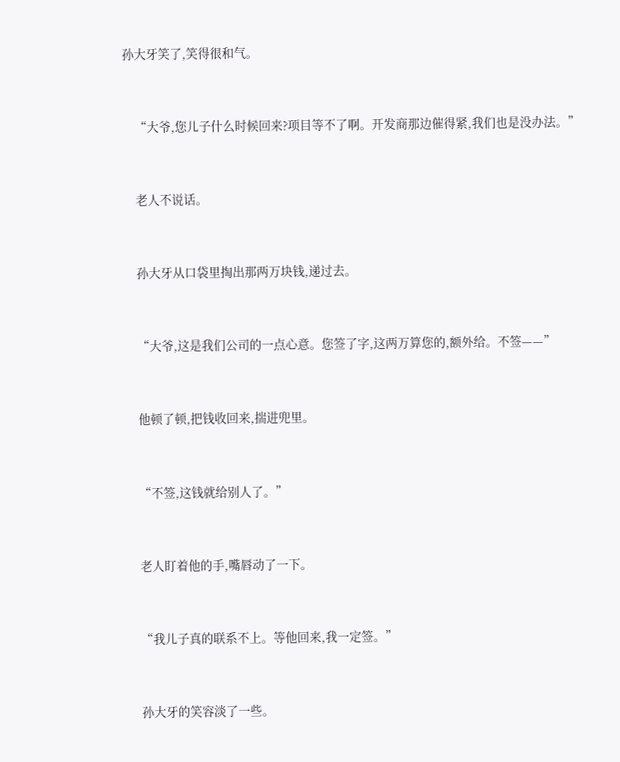孙大牙笑了,笑得很和气。


    “大爷,您儿子什么时候回来?项目等不了啊。开发商那边催得紧,我们也是没办法。”


    老人不说话。


    孙大牙从口袋里掏出那两万块钱,递过去。


    “大爷,这是我们公司的一点心意。您签了字,这两万算您的,额外给。不签——”


    他顿了顿,把钱收回来,揣进兜里。


    “不签,这钱就给别人了。”


    老人盯着他的手,嘴唇动了一下。


    “我儿子真的联系不上。等他回来,我一定签。”


    孙大牙的笑容淡了一些。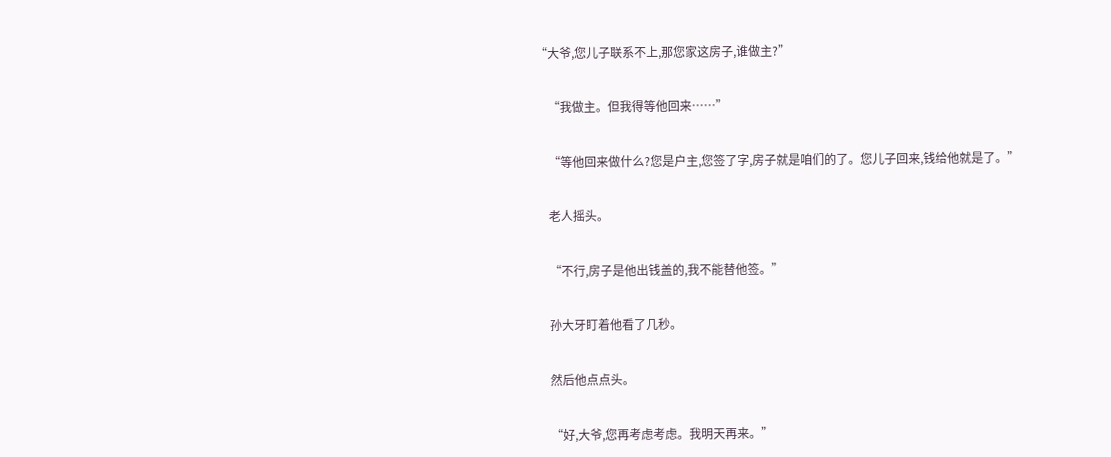“大爷,您儿子联系不上,那您家这房子,谁做主?”


    “我做主。但我得等他回来……”


    “等他回来做什么?您是户主,您签了字,房子就是咱们的了。您儿子回来,钱给他就是了。”


    老人摇头。


    “不行,房子是他出钱盖的,我不能替他签。”


    孙大牙盯着他看了几秒。


    然后他点点头。


    “好,大爷,您再考虑考虑。我明天再来。”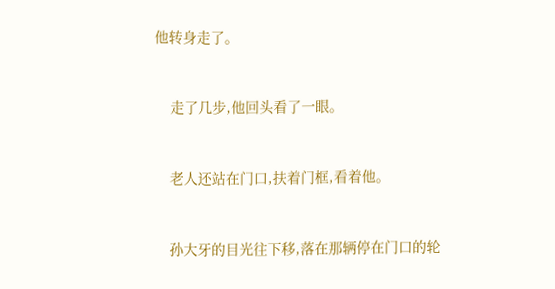他转身走了。


    走了几步,他回头看了一眼。


    老人还站在门口,扶着门框,看着他。


    孙大牙的目光往下移,落在那辆停在门口的轮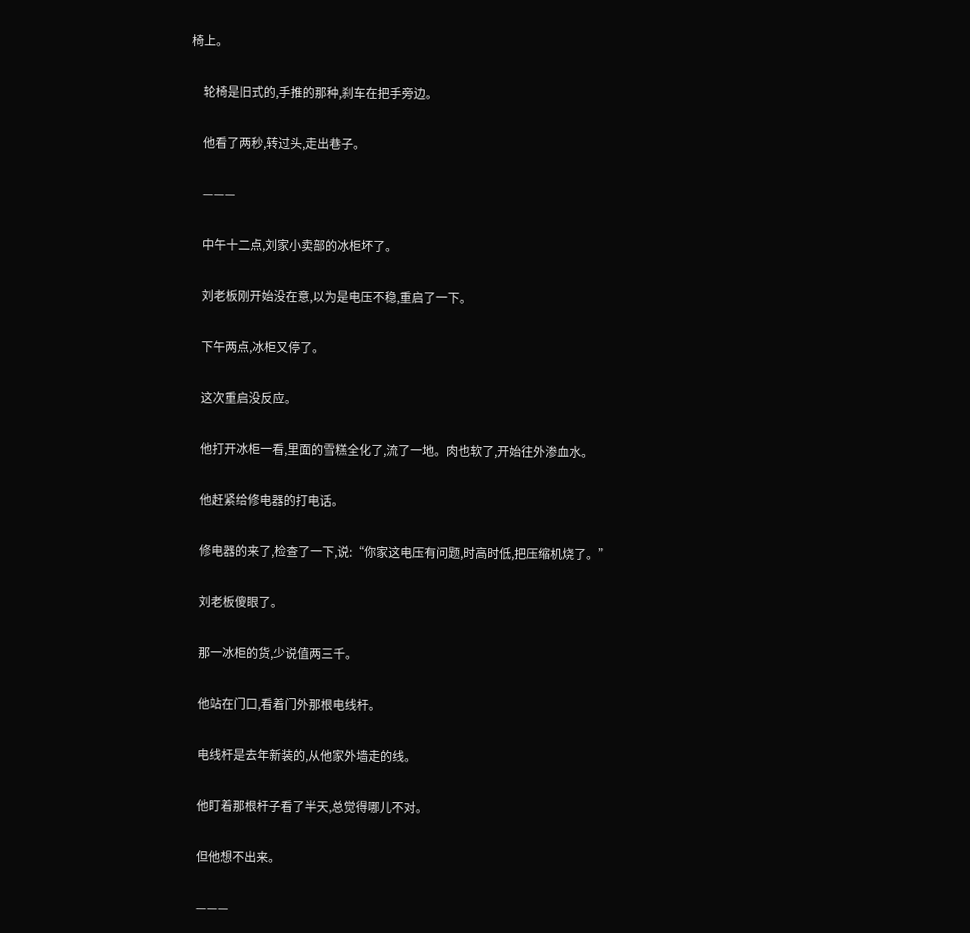椅上。


    轮椅是旧式的,手推的那种,刹车在把手旁边。


    他看了两秒,转过头,走出巷子。


    ———


    中午十二点,刘家小卖部的冰柜坏了。


    刘老板刚开始没在意,以为是电压不稳,重启了一下。


    下午两点,冰柜又停了。


    这次重启没反应。


    他打开冰柜一看,里面的雪糕全化了,流了一地。肉也软了,开始往外渗血水。


    他赶紧给修电器的打电话。


    修电器的来了,检查了一下,说:“你家这电压有问题,时高时低,把压缩机烧了。”


    刘老板傻眼了。


    那一冰柜的货,少说值两三千。


    他站在门口,看着门外那根电线杆。


    电线杆是去年新装的,从他家外墙走的线。


    他盯着那根杆子看了半天,总觉得哪儿不对。


    但他想不出来。


    ———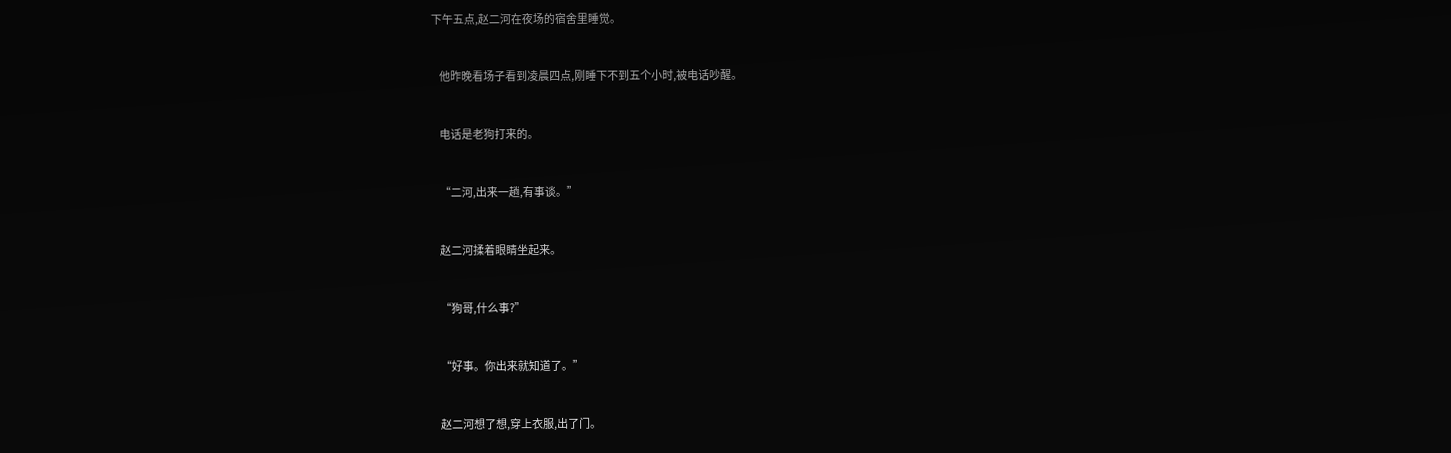下午五点,赵二河在夜场的宿舍里睡觉。


    他昨晚看场子看到凌晨四点,刚睡下不到五个小时,被电话吵醒。


    电话是老狗打来的。


    “二河,出来一趟,有事谈。”


    赵二河揉着眼睛坐起来。


    “狗哥,什么事?”


    “好事。你出来就知道了。”


    赵二河想了想,穿上衣服,出了门。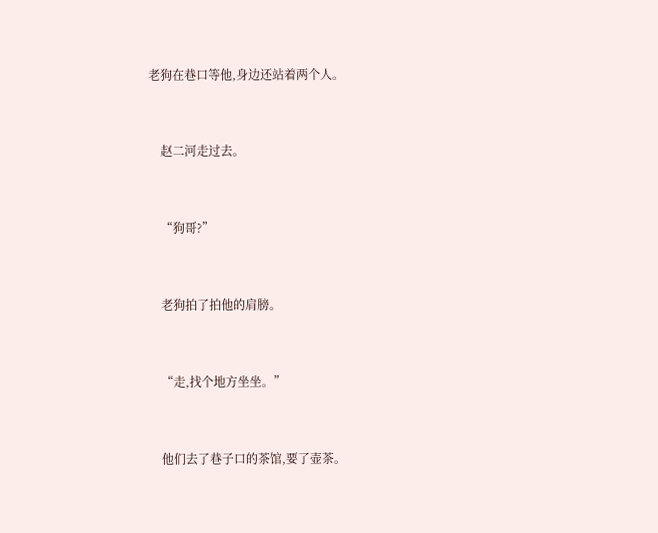老狗在巷口等他,身边还站着两个人。


    赵二河走过去。


    “狗哥?”


    老狗拍了拍他的肩膀。


    “走,找个地方坐坐。”


    他们去了巷子口的茶馆,要了壶茶。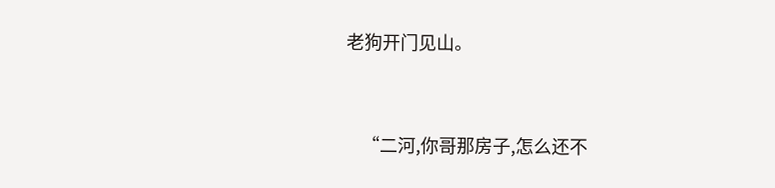老狗开门见山。


    “二河,你哥那房子,怎么还不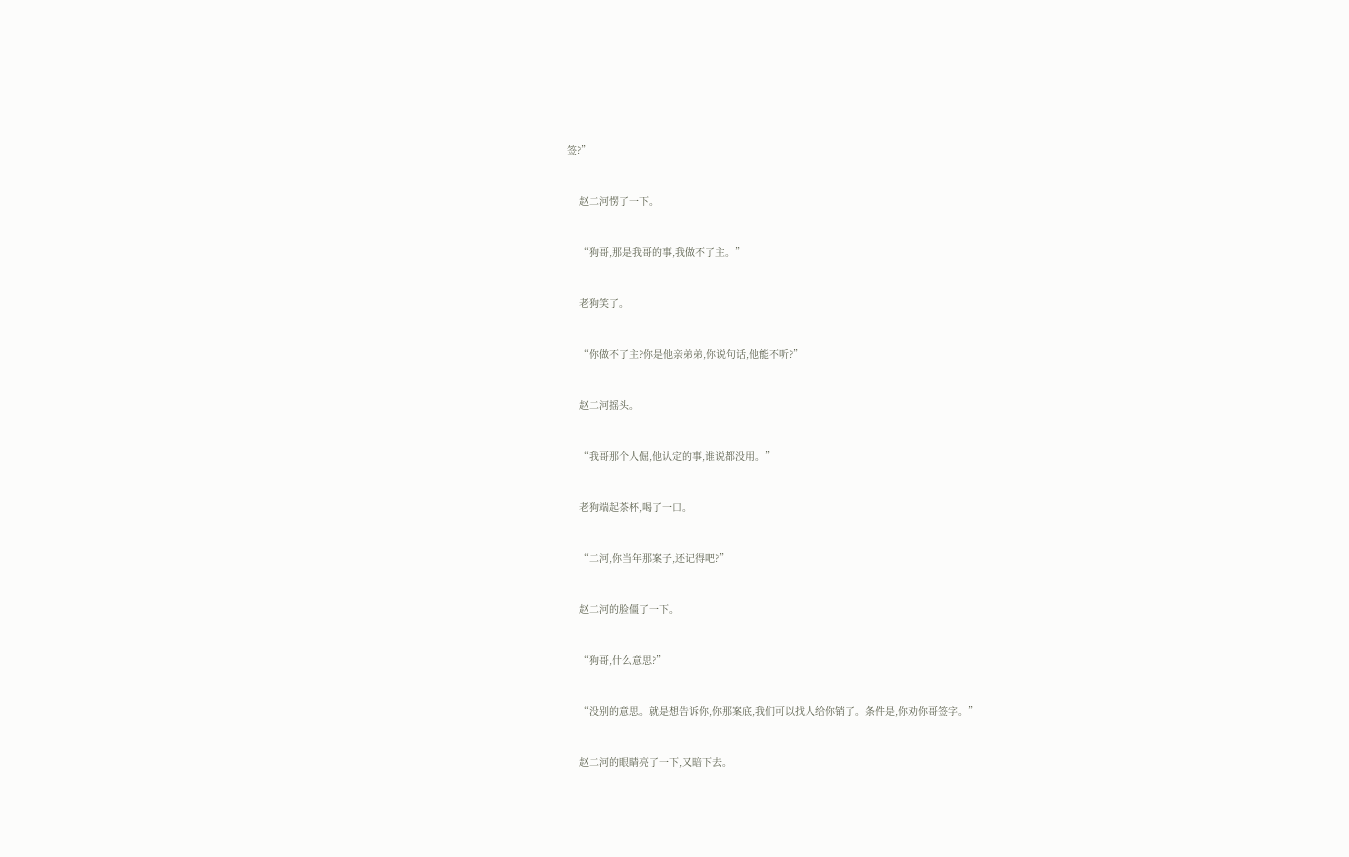签?”


    赵二河愣了一下。


    “狗哥,那是我哥的事,我做不了主。”


    老狗笑了。


    “你做不了主?你是他亲弟弟,你说句话,他能不听?”


    赵二河摇头。


    “我哥那个人倔,他认定的事,谁说都没用。”


    老狗端起茶杯,喝了一口。


    “二河,你当年那案子,还记得吧?”


    赵二河的脸僵了一下。


    “狗哥,什么意思?”


    “没别的意思。就是想告诉你,你那案底,我们可以找人给你销了。条件是,你劝你哥签字。”


    赵二河的眼睛亮了一下,又暗下去。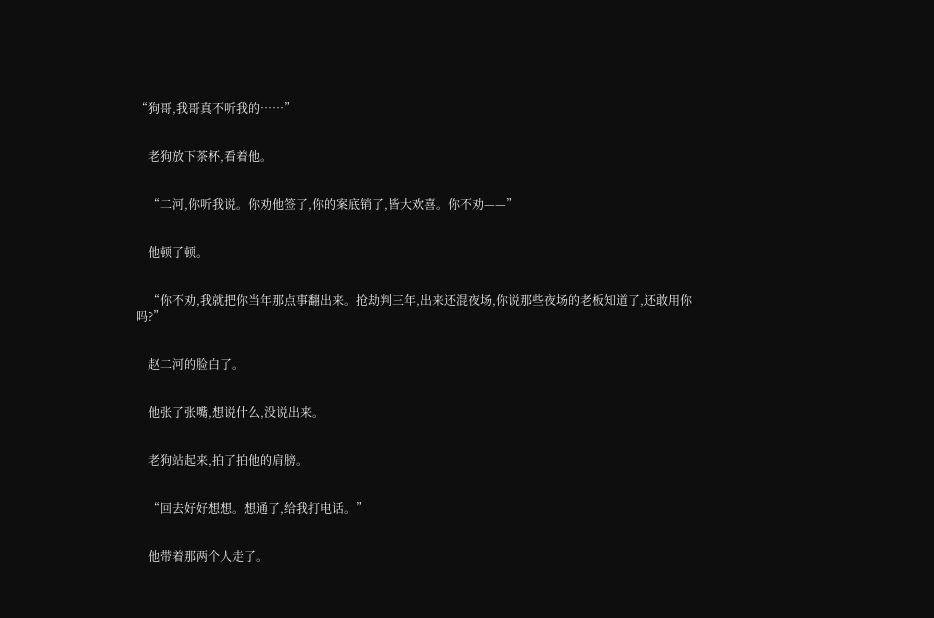“狗哥,我哥真不听我的……”


    老狗放下茶杯,看着他。


    “二河,你听我说。你劝他签了,你的案底销了,皆大欢喜。你不劝——”


    他顿了顿。


    “你不劝,我就把你当年那点事翻出来。抢劫判三年,出来还混夜场,你说那些夜场的老板知道了,还敢用你吗?”


    赵二河的脸白了。


    他张了张嘴,想说什么,没说出来。


    老狗站起来,拍了拍他的肩膀。


    “回去好好想想。想通了,给我打电话。”


    他带着那两个人走了。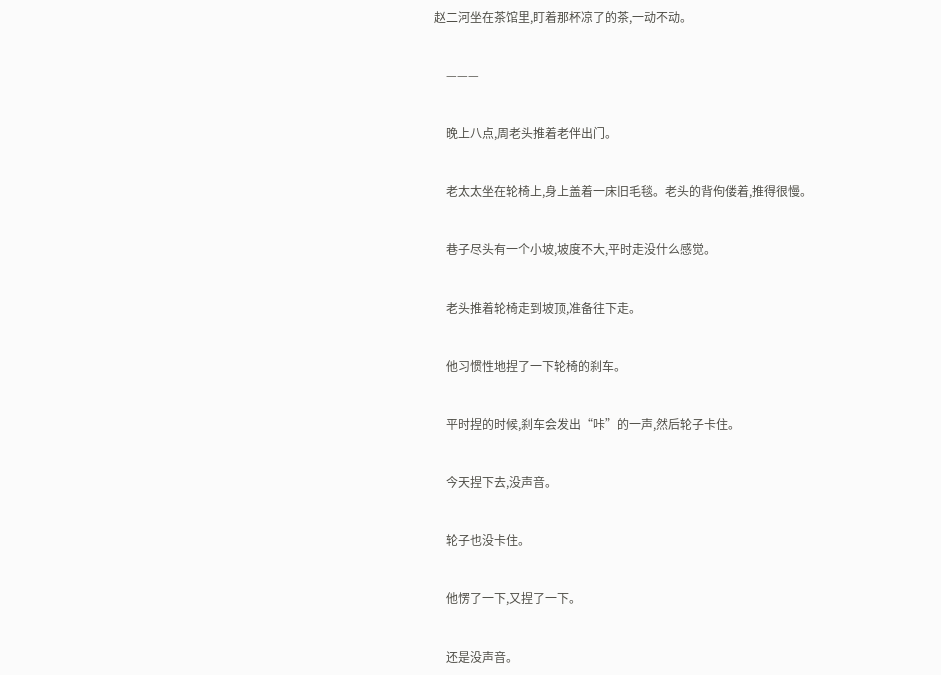赵二河坐在茶馆里,盯着那杯凉了的茶,一动不动。


    ———


    晚上八点,周老头推着老伴出门。


    老太太坐在轮椅上,身上盖着一床旧毛毯。老头的背佝偻着,推得很慢。


    巷子尽头有一个小坡,坡度不大,平时走没什么感觉。


    老头推着轮椅走到坡顶,准备往下走。


    他习惯性地捏了一下轮椅的刹车。


    平时捏的时候,刹车会发出“咔”的一声,然后轮子卡住。


    今天捏下去,没声音。


    轮子也没卡住。


    他愣了一下,又捏了一下。


    还是没声音。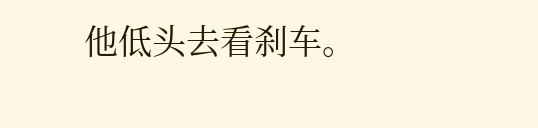他低头去看刹车。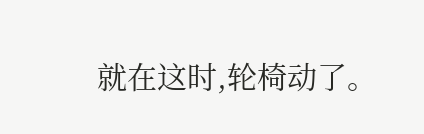就在这时,轮椅动了。